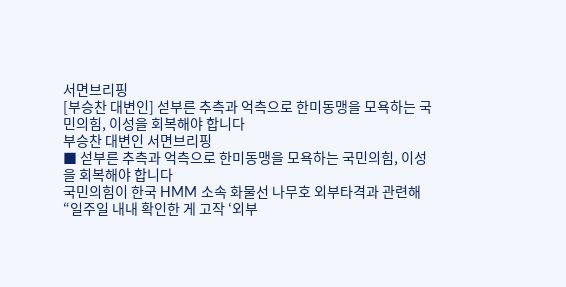서면브리핑
[부승찬 대변인] 섣부른 추측과 억측으로 한미동맹을 모욕하는 국민의힘, 이성을 회복해야 합니다
부승찬 대변인 서면브리핑
■ 섣부른 추측과 억측으로 한미동맹을 모욕하는 국민의힘, 이성을 회복해야 합니다
국민의힘이 한국 HMM 소속 화물선 나무호 외부타격과 관련해 “일주일 내내 확인한 게 고작 ‘외부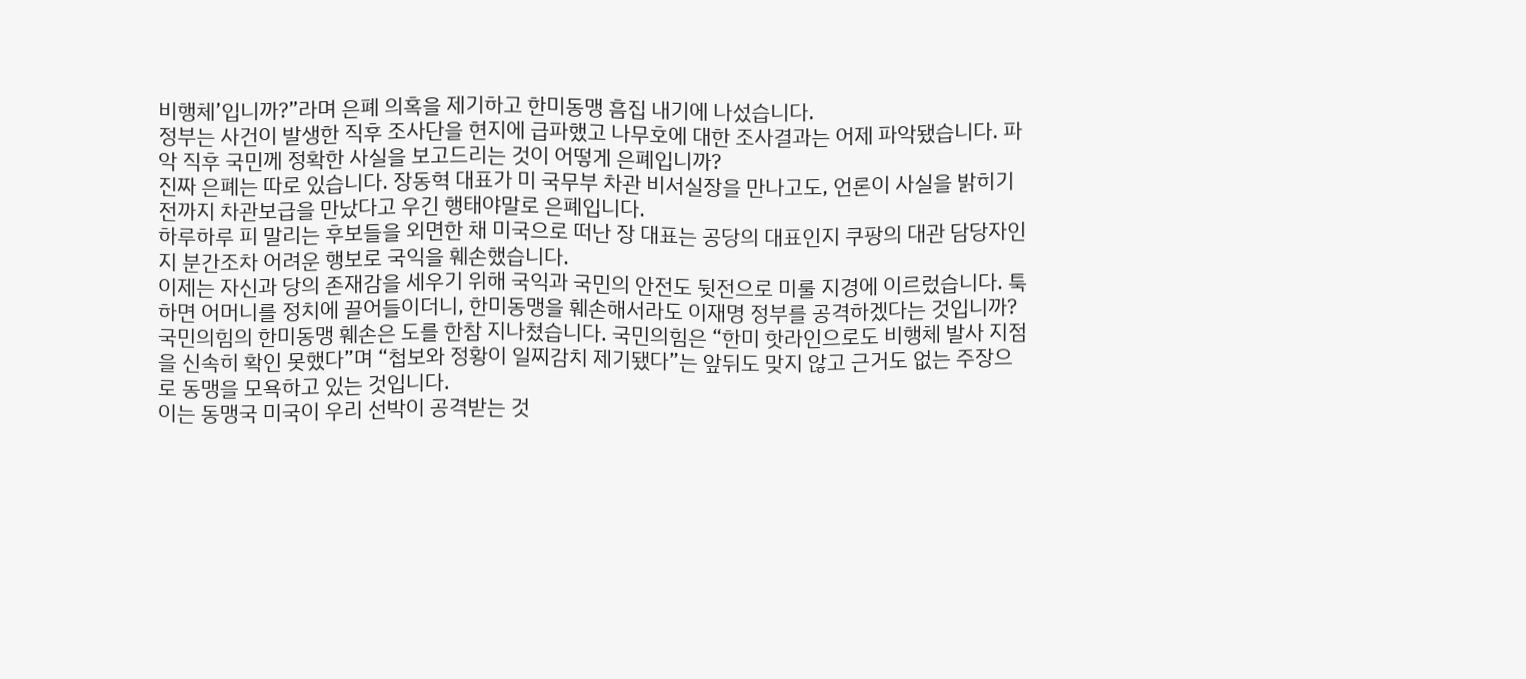비행체’입니까?”라며 은폐 의혹을 제기하고 한미동맹 흠집 내기에 나섰습니다.
정부는 사건이 발생한 직후 조사단을 현지에 급파했고 나무호에 대한 조사결과는 어제 파악됐습니다. 파악 직후 국민께 정확한 사실을 보고드리는 것이 어떻게 은폐입니까?
진짜 은폐는 따로 있습니다. 장동혁 대표가 미 국무부 차관 비서실장을 만나고도, 언론이 사실을 밝히기 전까지 차관보급을 만났다고 우긴 행태야말로 은폐입니다.
하루하루 피 말리는 후보들을 외면한 채 미국으로 떠난 장 대표는 공당의 대표인지 쿠팡의 대관 담당자인지 분간조차 어려운 행보로 국익을 훼손했습니다.
이제는 자신과 당의 존재감을 세우기 위해 국익과 국민의 안전도 뒷전으로 미룰 지경에 이르렀습니다. 툭하면 어머니를 정치에 끌어들이더니, 한미동맹을 훼손해서라도 이재명 정부를 공격하겠다는 것입니까?
국민의힘의 한미동맹 훼손은 도를 한참 지나쳤습니다. 국민의힘은 “한미 핫라인으로도 비행체 발사 지점을 신속히 확인 못했다”며 “첩보와 정황이 일찌감치 제기됐다”는 앞뒤도 맞지 않고 근거도 없는 주장으로 동맹을 모욕하고 있는 것입니다.
이는 동맹국 미국이 우리 선박이 공격받는 것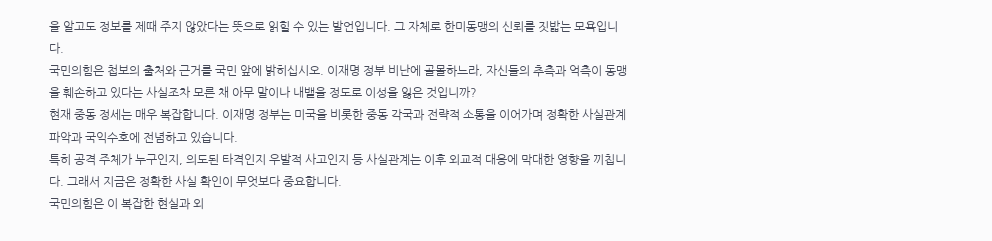을 알고도 정보를 제때 주지 않았다는 뜻으로 읽힐 수 있는 발언입니다. 그 자체로 한미동맹의 신뢰를 짓밟는 모욕입니다.
국민의힘은 첩보의 출처와 근거를 국민 앞에 밝히십시오. 이재명 정부 비난에 골몰하느라, 자신들의 추측과 억측이 동맹을 훼손하고 있다는 사실조차 모른 채 아무 말이나 내뱉을 정도로 이성을 잃은 것입니까?
현재 중동 정세는 매우 복잡합니다. 이재명 정부는 미국을 비롯한 중동 각국과 전략적 소통을 이어가며 정확한 사실관계 파악과 국익수호에 전념하고 있습니다.
특히 공격 주체가 누구인지, 의도된 타격인지 우발적 사고인지 등 사실관계는 이후 외교적 대응에 막대한 영향을 끼칩니다. 그래서 지금은 정확한 사실 확인이 무엇보다 중요합니다.
국민의힘은 이 복잡한 현실과 외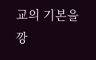교의 기본을 깡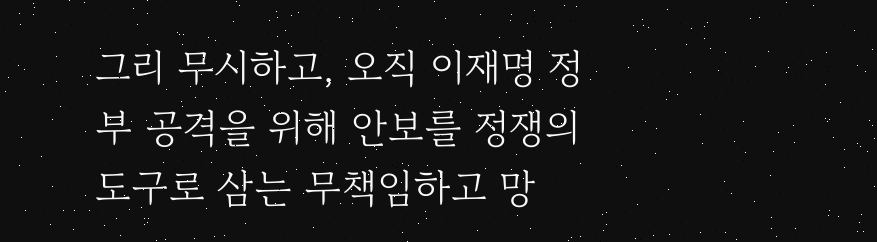그리 무시하고, 오직 이재명 정부 공격을 위해 안보를 정쟁의 도구로 삼는 무책임하고 망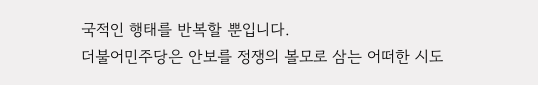국적인 행태를 반복할 뿐입니다.
더불어민주당은 안보를 정쟁의 볼모로 삼는 어떠한 시도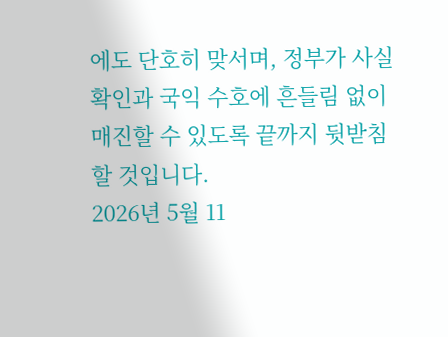에도 단호히 맞서며, 정부가 사실 확인과 국익 수호에 흔들림 없이 매진할 수 있도록 끝까지 뒷받침할 것입니다.
2026년 5월 11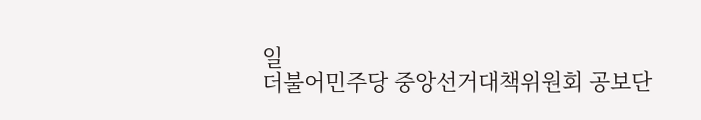일
더불어민주당 중앙선거대책위원회 공보단